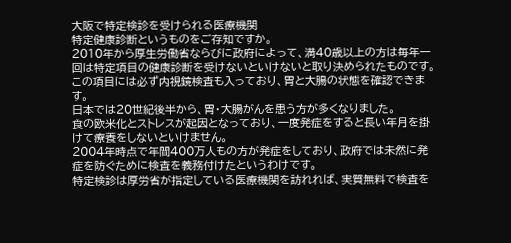大阪で特定検診を受けられる医療機関
特定健康診断というものをご存知ですか。
2010年から厚生労働省ならびに政府によって、満40歳以上の方は毎年一回は特定項目の健康診断を受けないといけないと取り決められたものです。
この項目には必ず内視鏡検査も入っており、胃と大腸の状態を確認できます。
日本では20世紀後半から、胃・大腸がんを患う方が多くなりました。
食の欧米化とストレスが起因となっており、一度発症をすると長い年月を掛けて療養をしないといけません。
2004年時点で年間400万人もの方が発症をしており、政府では未然に発症を防ぐために検査を義務付けたというわけです。
特定検診は厚労省が指定している医療機関を訪れれば、実質無料で検査を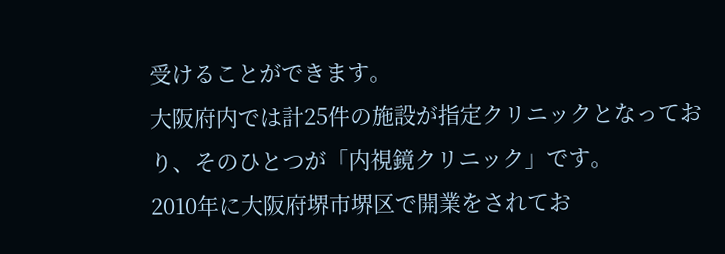受けることができます。
大阪府内では計25件の施設が指定クリニックとなっており、そのひとつが「内視鏡クリニック」です。
2010年に大阪府堺市堺区で開業をされてお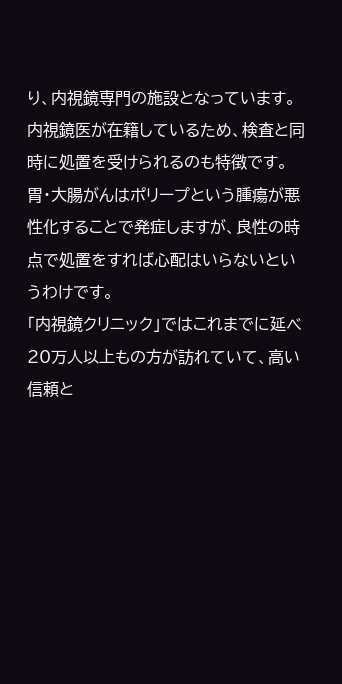り、内視鏡専門の施設となっています。
内視鏡医が在籍しているため、検査と同時に処置を受けられるのも特徴です。
胃・大腸がんはポリープという腫瘍が悪性化することで発症しますが、良性の時点で処置をすれば心配はいらないというわけです。
「内視鏡クリニック」ではこれまでに延べ20万人以上もの方が訪れていて、高い信頼と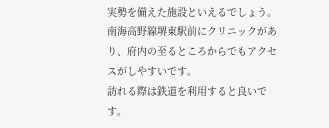実勢を備えた施設といえるでしょう。
南海高野線堺東駅前にクリニックがあり、府内の至るところからでもアクセスがしやすいです。
訪れる際は鉄道を利用すると良いです。